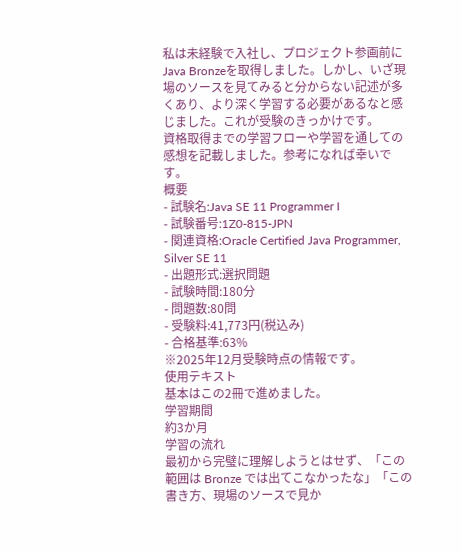私は未経験で入社し、プロジェクト参画前にJava Bronzeを取得しました。しかし、いざ現場のソースを見てみると分からない記述が多くあり、より深く学習する必要があるなと感じました。これが受験のきっかけです。
資格取得までの学習フローや学習を通しての感想を記載しました。参考になれば幸いです。
概要
- 試験名:Java SE 11 Programmer I
- 試験番号:1Z0-815-JPN
- 関連資格:Oracle Certified Java Programmer, Silver SE 11
- 出題形式:選択問題
- 試験時間:180分
- 問題数:80問
- 受験料:41,773円(税込み)
- 合格基準:63%
※2025年12月受験時点の情報です。
使用テキスト
基本はこの2冊で進めました。
学習期間
約3か月
学習の流れ
最初から完璧に理解しようとはせず、「この範囲は Bronze では出てこなかったな」「この書き方、現場のソースで見か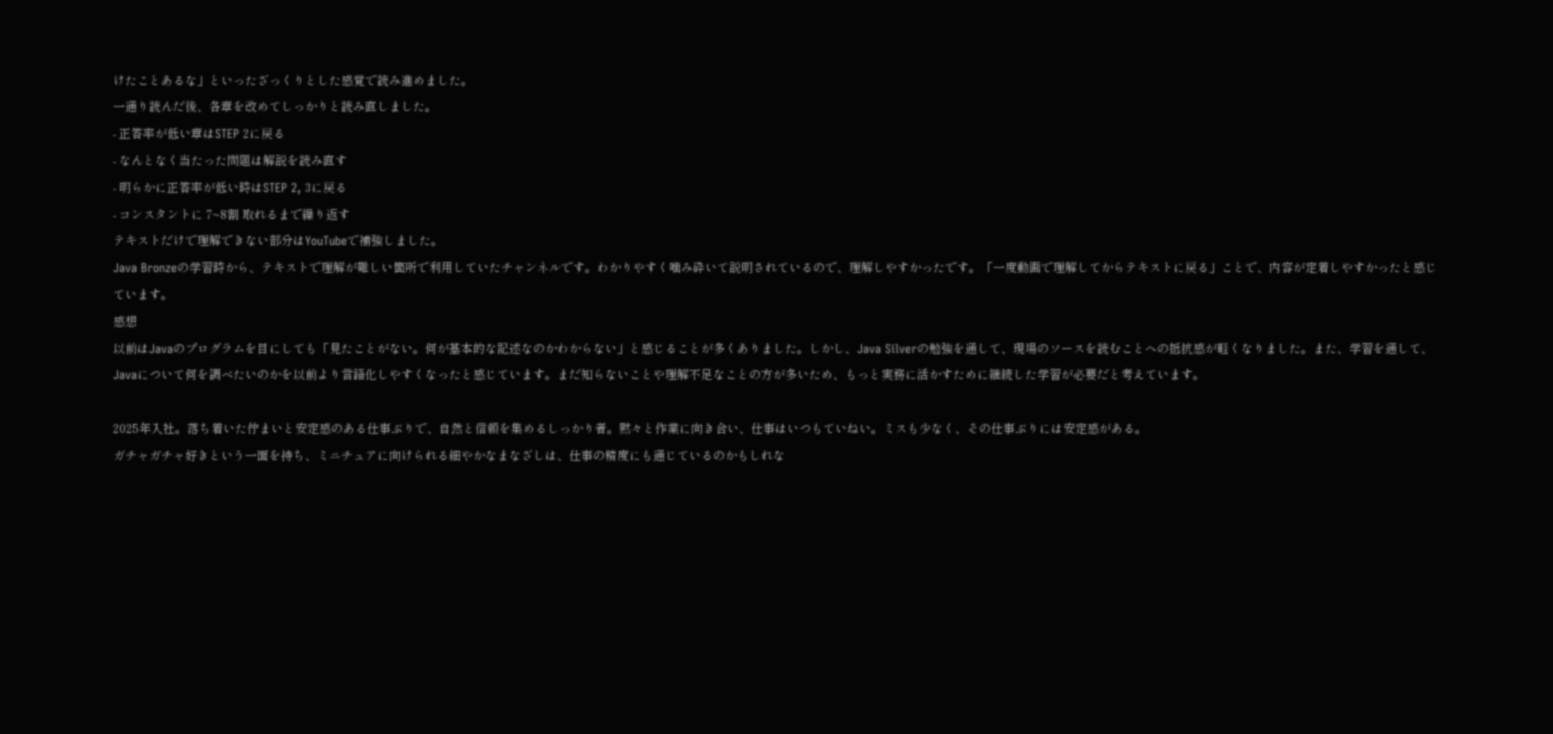けたことあるな」といったざっくりとした感覚で読み進めました。
一通り読んだ後、各章を改めてしっかりと読み直しました。
- 正答率が低い章はSTEP 2に戻る
- なんとなく当たった問題は解説を読み直す
- 明らかに正答率が低い時はSTEP 2, 3に戻る
- コンスタントに 7~8割 取れるまで繰り返す
テキストだけで理解できない部分はYouTubeで補強しました。
Java Bronzeの学習時から、テキストで理解が難しい箇所で利用していたチャンネルです。わかりやすく噛み砕いて説明されているので、理解しやすかったです。「一度動画で理解してからテキストに戻る」ことで、内容が定着しやすかったと感じています。
感想
以前はJavaのプログラムを目にしても「見たことがない。何が基本的な記述なのかわからない」と感じることが多くありました。しかし、Java Silverの勉強を通して、現場のソースを読むことへの抵抗感が軽くなりました。また、学習を通して、Javaについて何を調べたいのかを以前より言語化しやすくなったと感じています。まだ知らないことや理解不足なことの方が多いため、もっと実務に活かすために継続した学習が必要だと考えています。

2025年入社。落ち着いた佇まいと安定感のある仕事ぶりで、自然と信頼を集めるしっかり者。黙々と作業に向き合い、仕事はいつもていねい。ミスも少なく、その仕事ぶりには安定感がある。
ガチャガチャ好きという一面を持ち、ミニチュアに向けられる細やかなまなざしは、仕事の精度にも通じているのかもしれな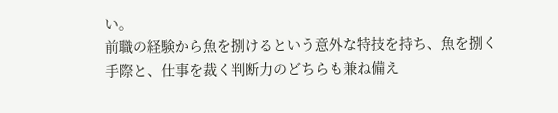い。
前職の経験から魚を捌けるという意外な特技を持ち、魚を捌く手際と、仕事を裁く判断力のどちらも兼ね備え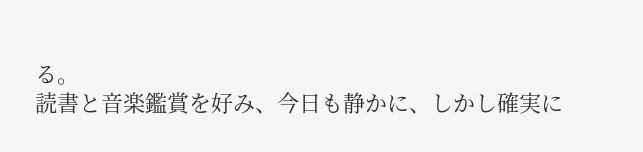る。
読書と音楽鑑賞を好み、今日も静かに、しかし確実に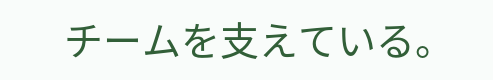チームを支えている。